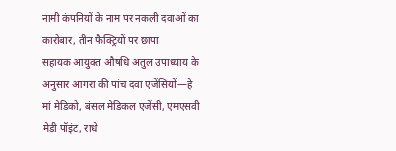नामी कंपनियों के नाम पर नकली दवाओं का कारोबार, तीन फैक्ट्रियों पर छापा
सहायक आयुक्त औषधि अतुल उपाध्याय के अनुसार आगरा की पांच दवा एजेंसियों—हे मां मेडिको, बंसल मेडिकल एजेंसी, एमएसवी मेडी पॉइंट, राधे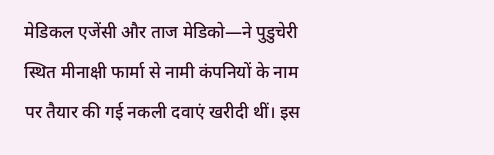मेडिकल एजेंसी और ताज मेडिको—ने पुडुचेरी स्थित मीनाक्षी फार्मा से नामी कंपनियों के नाम पर तैयार की गई नकली दवाएं खरीदी थीं। इस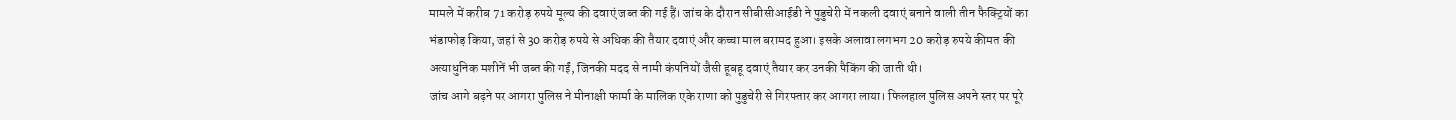मामले में करीब 71 करोड़ रुपये मूल्य की दवाएं जब्त की गई हैं। जांच के दौरान सीबीसीआईडी ने पुडुचेरी में नकली दवाएं बनाने वाली तीन फैक्ट्रियों का भंडाफोड़ किया, जहां से 30 करोड़ रुपये से अधिक की तैयार दवाएं और कच्चा माल बरामद हुआ। इसके अलावा लगभग 20 करोड़ रुपये कीमत की अत्याधुनिक मशीनें भी जब्त की गईं, जिनकी मदद से नामी कंपनियों जैसी हूबहू दवाएं तैयार कर उनकी पैकिंग की जाती थी।
जांच आगे बढ़ने पर आगरा पुलिस ने मीनाक्षी फार्मा के मालिक एके राणा को पुडुचेरी से गिरफ्तार कर आगरा लाया। फिलहाल पुलिस अपने स्तर पर पूरे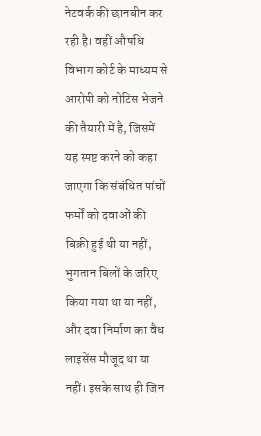नेटवर्क की छानबीन कर रही है। वहीं औषधि विभाग कोर्ट के माध्यम से आरोपी को नोटिस भेजने की तैयारी में है, जिसमें यह स्पष्ट करने को कहा जाएगा कि संबंधित पांचों फर्मों को दवाओं की बिक्री हुई थी या नहीं, भुगतान बिलों के जरिए किया गया था या नहीं, और दवा निर्माण का वैध लाइसेंस मौजूद था या नहीं। इसके साथ ही जिन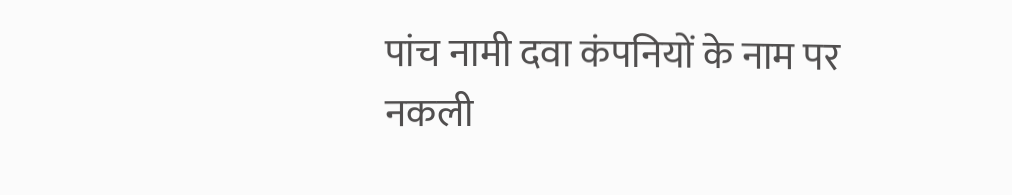पांच नामी दवा कंपनियों के नाम पर नकली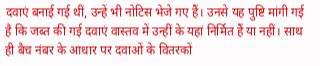दवाएं बनाई गई थीं, उन्हें भी नोटिस भेजे गए हैं। उनसे यह पुष्टि मांगी गई है कि जब्त की गई दवाएं वास्तव में उन्हीं के यहां निर्मित हैं या नहीं। साथ ही बैच नंबर के आधार पर दवाओं के वितरकों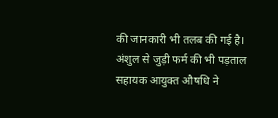की जानकारी भी तलब की गई है।
अंशुल से जुड़ी फर्म की भी पड़ताल
सहायक आयुक्त औषधि ने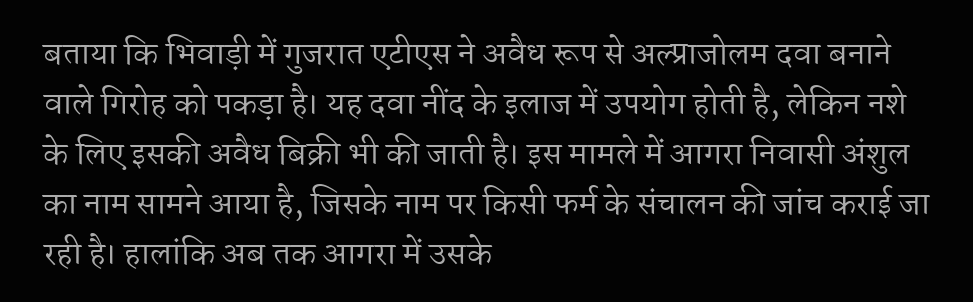बताया कि भिवाड़ी में गुजरात एटीएस ने अवैध रूप से अल्प्राजोलम दवा बनाने वाले गिरोह को पकड़ा है। यह दवा नींद के इलाज में उपयोग होती है, लेकिन नशे के लिए इसकी अवैध बिक्री भी की जाती है। इस मामले में आगरा निवासी अंशुल का नाम सामने आया है, जिसके नाम पर किसी फर्म के संचालन की जांच कराई जा रही है। हालांकि अब तक आगरा में उसके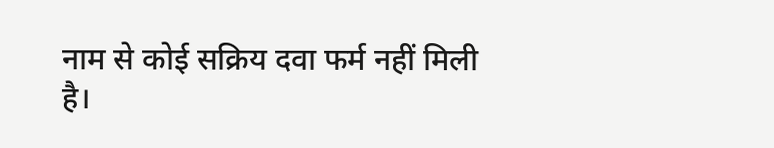नाम से कोई सक्रिय दवा फर्म नहीं मिली है।